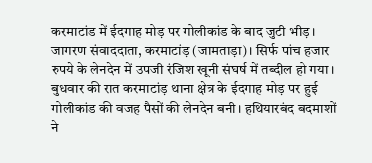करमाटांड में ईदगाह मोड़ पर गोलीकांड के बाद जुटी भीड़।
जागरण संवाददाता, करमाटांड़ (जामताड़ा)। सिर्फ पांच हजार रुपये के लेनदेन में उपजी रंजिश खूनी संघर्ष में तब्दील हो गया। बुधवार की रात करमाटांड़ थाना क्षेत्र के ईदगाह मोड़ पर हुई गोलीकांड की वजह पैसों की लेनदेन बनी। हथियारबंद बदमाशों ने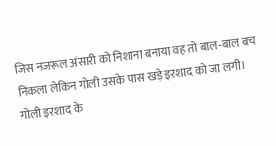जिस नजरूल अंसारी को निशाना बनाया वह तो बाल-बाल बच निकला लेकिन गोली उसके पास खड़े इरशाद को जा लगी।
गोली इरशाद के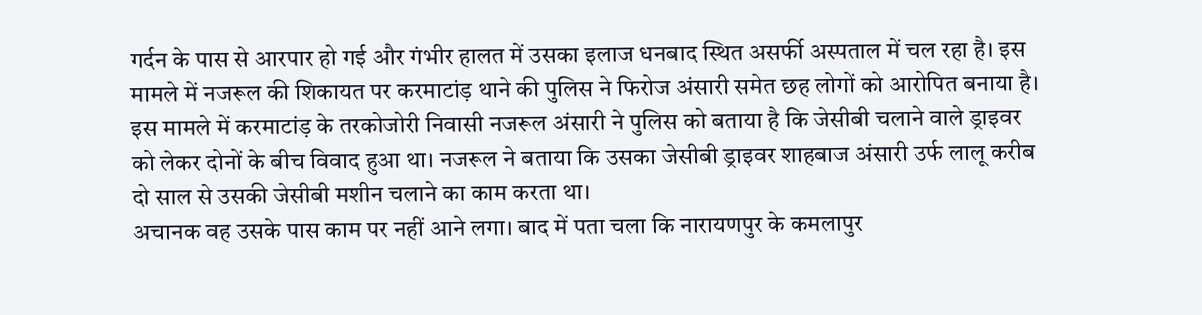गर्दन के पास से आरपार हो गई और गंभीर हालत में उसका इलाज धनबाद स्थित असर्फी अस्पताल में चल रहा है। इस मामले में नजरूल की शिकायत पर करमाटांड़ थाने की पुलिस ने फिरोज अंसारी समेत छह लोगों को आरोपित बनाया है।
इस मामले में करमाटांड़ के तरकोजोरी निवासी नजरूल अंसारी ने पुलिस को बताया है कि जेसीबी चलाने वाले ड्राइवर को लेकर दोनों के बीच विवाद हुआ था। नजरूल ने बताया कि उसका जेसीबी ड्राइवर शाहबाज अंसारी उर्फ लालू करीब दो साल से उसकी जेसीबी मशीन चलाने का काम करता था।
अचानक वह उसके पास काम पर नहीं आने लगा। बाद में पता चला कि नारायणपुर के कमलापुर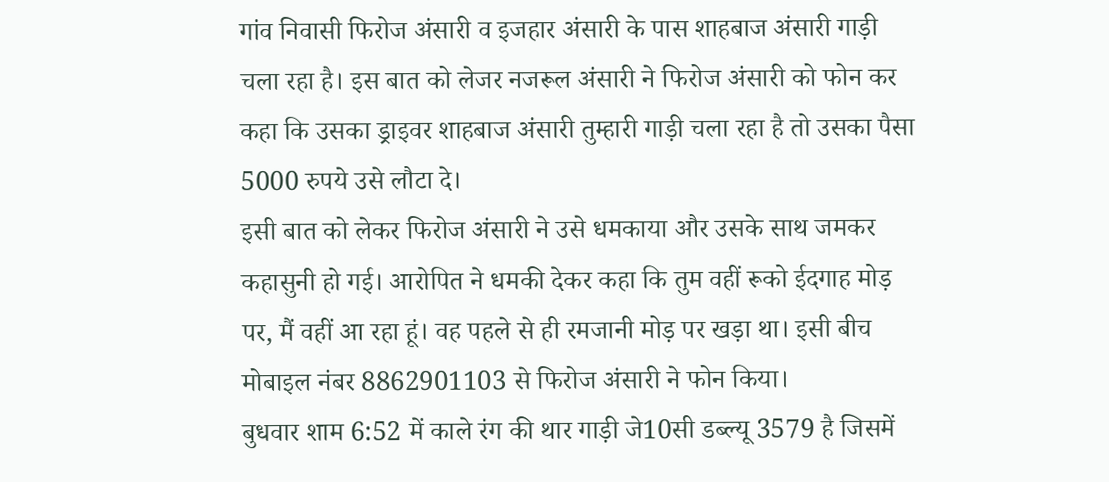गांव निवासी फिरोज अंसारी व इजहार अंसारी के पास शाहबाज अंसारी गाड़ी चला रहा है। इस बात को लेजर नजरूल अंसारी ने फिरोज अंसारी को फोन कर कहा कि उसका ड्राइवर शाहबाज अंसारी तुम्हारी गाड़ी चला रहा है तो उसका पैसा 5000 रुपये उसे लौटा दे।
इसी बात को लेकर फिरोज अंसारी ने उसे धमकाया और उसके साथ जमकर कहासुनी हो गई। आरोपित ने धमकी देकर कहा कि तुम वहीं रूको ईदगाह मोड़ पर, मैं वहीं आ रहा हूं। वह पहले से ही रमजानी मोड़ पर खड़ा था। इसी बीच मोबाइल नंबर 8862901103 से फिरोज अंसारी ने फोन किया।
बुधवार शाम 6:52 में काले रंग की थार गाड़ी जे10सी डब्ल्यू 3579 है जिसमें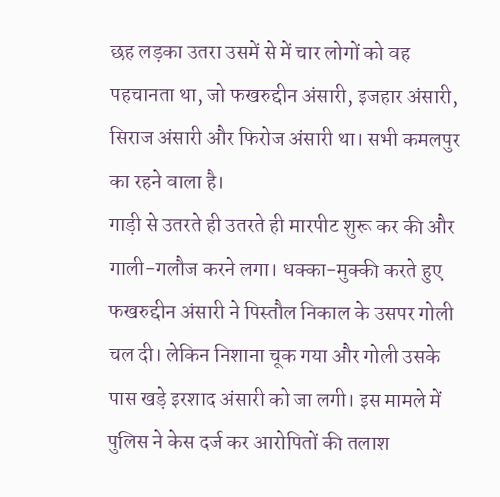छह लड़का उतरा उसमें से में चार लोगों को वह पहचानता था, जो फखरुद्दीन अंसारी, इजहार अंसारी, सिराज अंसारी और फिरोज अंसारी था। सभी कमलपुर का रहने वाला है।
गाड़ी से उतरते ही उतरते ही मारपीट शुरू कर की और गाली-गलौज करने लगा। धक्का-मुक्की करते हुए फखरुद्दीन अंसारी ने पिस्तौल निकाल के उसपर गोली चल दी। लेकिन निशाना चूक गया और गोली उसके पास खड़े इरशाद अंसारी को जा लगी। इस मामले में पुलिस ने केस दर्ज कर आरोपितों की तलाश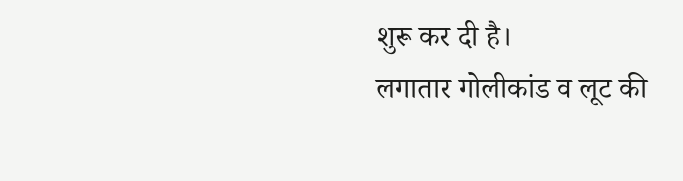शुरू कर दी है।
लगातार गोलीकांड व लूट की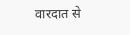वारदात से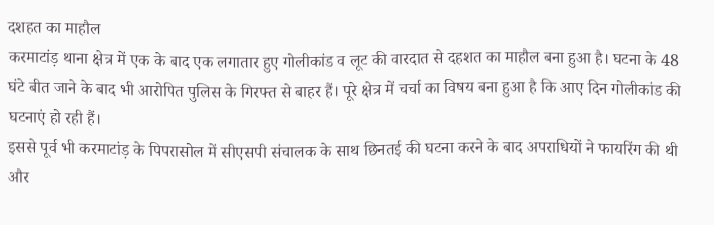दशहत का माहौल
करमाटांड़ थाना क्षेत्र में एक के बाद एक लगातार हुए गोलीकांड व लूट की वारदात से दहशत का माहौल बना हुआ है। घटना के 48 घंटे बीत जाने के बाद भी आरोपित पुलिस के गिरफ्त से बाहर हैं। पूरे क्षेत्र में चर्चा का विषय बना हुआ है कि आए दिन गोलीकांड की घटनाएं हो रही हैं।
इससे पूर्व भी करमाटांड़ के पिपरासोल में सीएसपी संचालक के साथ छिनतई की घटना करने के बाद अपराधियों ने फायरिंग की थी और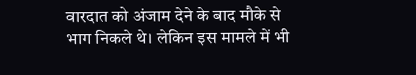वारदात को अंजाम देने के बाद मौके से भाग निकले थे। लेकिन इस मामले में भी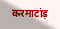करमाटांड़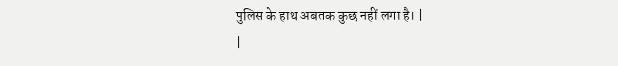पुलिस के हाथ अबतक कुछ नहीं लगा है। |
|